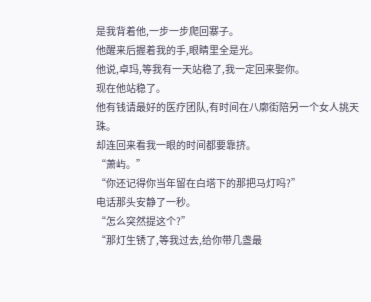是我背着他,一步一步爬回寨子。
他醒来后握着我的手,眼睛里全是光。
他说,卓玛,等我有一天站稳了,我一定回来娶你。
现在他站稳了。
他有钱请最好的医疗团队,有时间在八廓街陪另一个女人挑天珠。
却连回来看我一眼的时间都要靠挤。
“萧屿。”
“你还记得你当年留在白塔下的那把马灯吗?”
电话那头安静了一秒。
“怎么突然提这个?”
“那灯生锈了,等我过去,给你带几盏最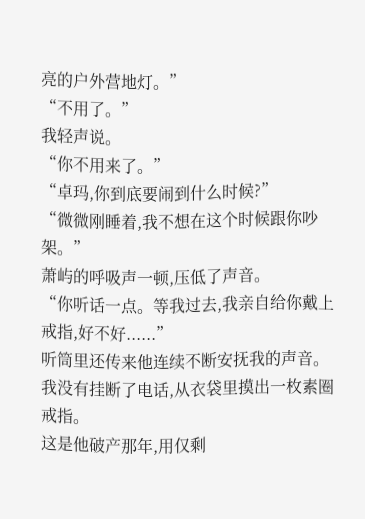亮的户外营地灯。”
“不用了。”
我轻声说。
“你不用来了。”
“卓玛,你到底要闹到什么时候?”
“微微刚睡着,我不想在这个时候跟你吵架。”
萧屿的呼吸声一顿,压低了声音。
“你听话一点。等我过去,我亲自给你戴上戒指,好不好......”
听筒里还传来他连续不断安抚我的声音。
我没有挂断了电话,从衣袋里摸出一枚素圈戒指。
这是他破产那年,用仅剩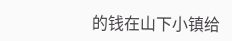的钱在山下小镇给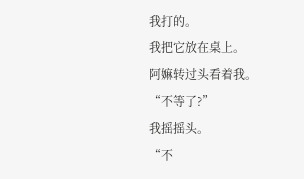我打的。
我把它放在桌上。
阿嫲转过头看着我。
“不等了?”
我摇摇头。
“不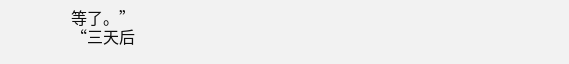等了。”
“三天后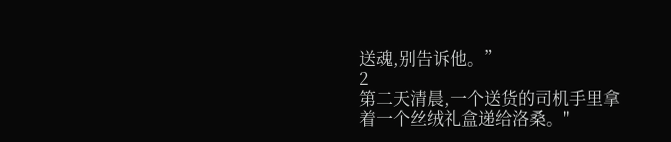送魂,别告诉他。”
2
第二天清晨,一个送货的司机手里拿着一个丝绒礼盒递给洛桑。"